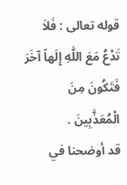قوله تعالى : فَلاَ تَدْعُ مَعَ اللَّهِ إِلَهاً آخَرَ فَتَكُونَ مِنَ الْمُعَذَّبِينَ .
قد أوضحنا في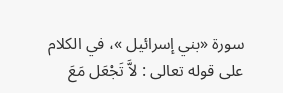سورة «بني إسرائيل »، في الكلام على قوله تعالى : لاَّ تَجْعَل مَعَ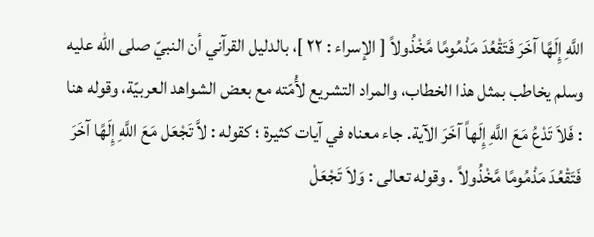اللَّهِ إِلَهًا آخَرَ فَتَقْعُدَ مَذْمُومًا مَّخْذُولاً [ الإسراء : ٢٢ ]، بالدليل القرآني أن النبيّ صلى الله عليه وسلم يخاطب بمثل هذا الخطاب، والمراد التشريع لأُمّته مع بعض الشواهد العربيّة، وقوله هنا : فَلاَ تَدْعُ مَعَ اللَّهِ إِلَهاً آخَرَ الآية. جاء معناه في آيات كثيرة ؛ كقوله : لاَّ تَجْعَل مَعَ اللَّهِ إِلَهًا آخَرَ فَتَقْعُدَ مَذْمُومًا مَّخْذُولاً . وقوله تعالى : وَلاَ تَجْعَلْ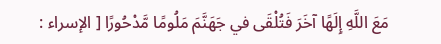مَعَ اللَّهِ إِلَهًا آخَرَ فَتُلْقَى في جَهَنَّمَ مَلُومًا مَّدْحُورًا [ الإسراء :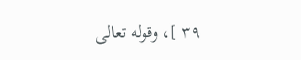٣٩ ]، وقوله تعالى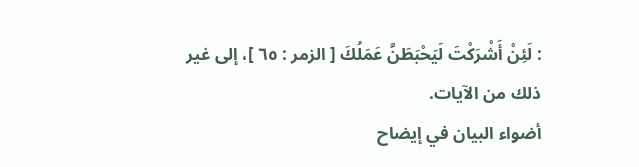: لَئِنْ أَشْرَكْتَ لَيَحْبَطَنَّ عَمَلُكَ [ الزمر : ٦٥ ]، إلى غير ذلك من الآيات.
أضواء البيان في إيضاح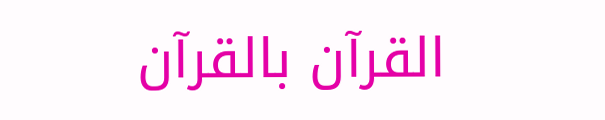القرآن بالقرآن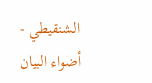الشنقيطي - أضواء البيان